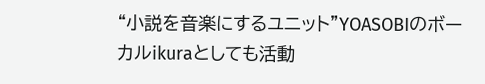“小説を音楽にするユニット”YOASOBIのボーカルikuraとしても活動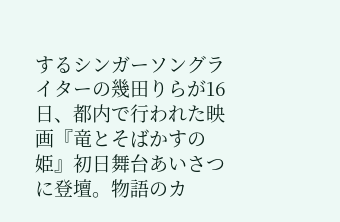するシンガーソングライターの幾田りらが16日、都内で行われた映画『竜とそばかすの姫』初日舞台あいさつに登壇。物語のカ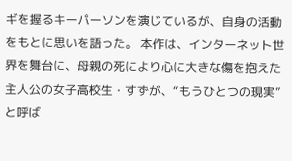ギを握るキーパーソンを演じているが、自身の活動をもとに思いを語った。 本作は、インターネット世界を舞台に、母親の死により心に大きな傷を抱えた主人公の女子高校生・すずが、“もうひとつの現実”と呼ば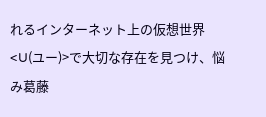れるインターネット上の仮想世界<U(ユー)>で大切な存在を見つけ、悩み葛藤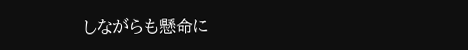しながらも懸命に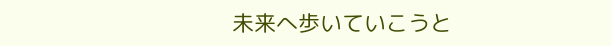未来へ歩いていこうと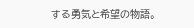する勇気と希望の物語。